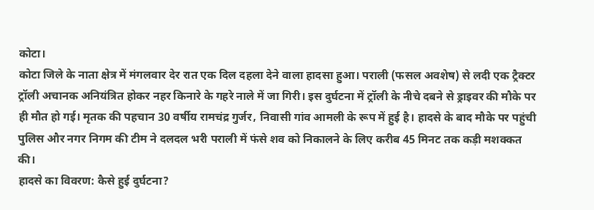कोटा।
कोटा जिले के नाता क्षेत्र में मंगलवार देर रात एक दिल दहला देने वाला हादसा हुआ। पराली (फसल अवशेष) से लदी एक ट्रैक्टर ट्रॉली अचानक अनियंत्रित होकर नहर किनारे के गहरे नाले में जा गिरी। इस दुर्घटना में ट्रॉली के नीचे दबने से ड्राइवर की मौके पर ही मौत हो गई। मृतक की पहचान 30 वर्षीय रामचंद्र गुर्जर, निवासी गांव आमली के रूप में हुई है। हादसे के बाद मौके पर पहुंची पुलिस और नगर निगम की टीम ने दलदल भरी पराली में फंसे शव को निकालने के लिए करीब 45 मिनट तक कड़ी मशक्कत की।
हादसे का विवरण: कैसे हुई दुर्घटना?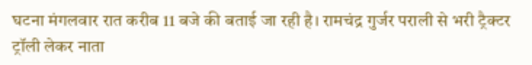घटना मंगलवार रात करीब 11 बजे की बताई जा रही है। रामचंद्र गुर्जर पराली से भरी ट्रैक्टर ट्रॉली लेकर नाता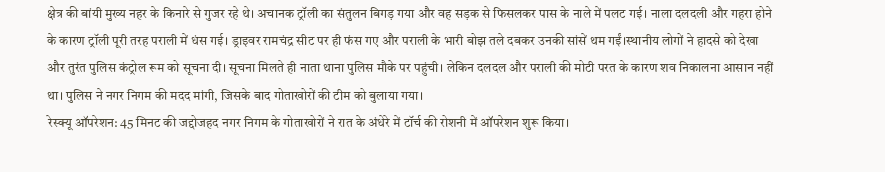क्षेत्र की बांयी मुख्य नहर के किनारे से गुजर रहे थे। अचानक ट्रॉली का संतुलन बिगड़ गया और वह सड़क से फिसलकर पास के नाले में पलट गई। नाला दलदली और गहरा होने के कारण ट्रॉली पूरी तरह पराली में धंस गई। ड्राइवर रामचंद्र सीट पर ही फंस गए और पराली के भारी बोझ तले दबकर उनकी सांसें थम गईं।स्थानीय लोगों ने हादसे को देखा और तुरंत पुलिस कंट्रोल रूम को सूचना दी। सूचना मिलते ही नाता थाना पुलिस मौके पर पहुंची। लेकिन दलदल और पराली की मोटी परत के कारण शव निकालना आसान नहीं था। पुलिस ने नगर निगम की मदद मांगी, जिसके बाद गोताखोरों की टीम को बुलाया गया।
रेस्क्यू ऑपरेशन: 45 मिनट की जद्दोजहद नगर निगम के गोताखोरों ने रात के अंधेरे में टॉर्च की रोशनी में ऑपरेशन शुरू किया।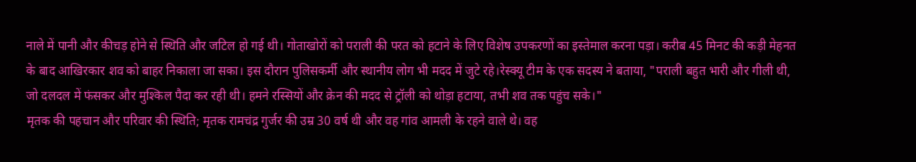नाले में पानी और कीचड़ होने से स्थिति और जटिल हो गई थी। गोताखोरों को पराली की परत को हटाने के लिए विशेष उपकरणों का इस्तेमाल करना पड़ा। करीब 45 मिनट की कड़ी मेहनत के बाद आखिरकार शव को बाहर निकाला जा सका। इस दौरान पुलिसकर्मी और स्थानीय लोग भी मदद में जुटे रहे।रेस्क्यू टीम के एक सदस्य ने बताया, "पराली बहुत भारी और गीली थी, जो दलदल में फंसकर और मुश्किल पैदा कर रही थी। हमने रस्सियों और क्रेन की मदद से ट्रॉली को थोड़ा हटाया, तभी शव तक पहुंच सके।"
मृतक की पहचान और परिवार की स्थिति; मृतक रामचंद्र गुर्जर की उम्र 30 वर्ष थी और वह गांव आमली के रहने वाले थे। वह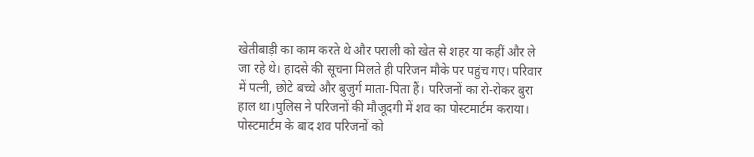खेतीबाड़ी का काम करते थे और पराली को खेत से शहर या कहीं और ले जा रहे थे। हादसे की सूचना मिलते ही परिजन मौके पर पहुंच गए। परिवार में पत्नी, छोटे बच्चे और बुजुर्ग माता-पिता हैं। परिजनों का रो-रोकर बुरा हाल था।पुलिस ने परिजनों की मौजूदगी में शव का पोस्टमार्टम कराया। पोस्टमार्टम के बाद शव परिजनों को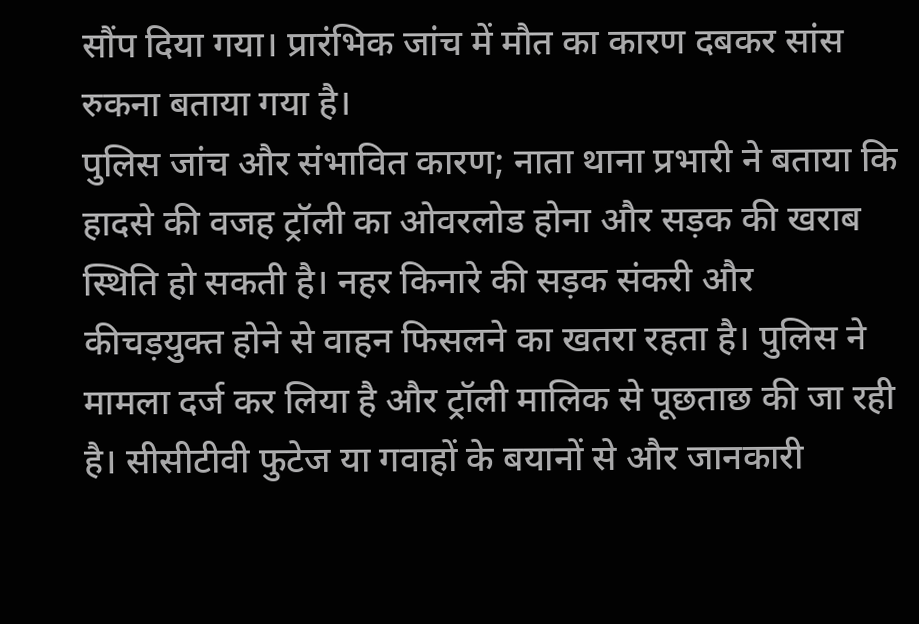सौंप दिया गया। प्रारंभिक जांच में मौत का कारण दबकर सांस रुकना बताया गया है।
पुलिस जांच और संभावित कारण; नाता थाना प्रभारी ने बताया कि हादसे की वजह ट्रॉली का ओवरलोड होना और सड़क की खराब स्थिति हो सकती है। नहर किनारे की सड़क संकरी और कीचड़युक्त होने से वाहन फिसलने का खतरा रहता है। पुलिस ने मामला दर्ज कर लिया है और ट्रॉली मालिक से पूछताछ की जा रही है। सीसीटीवी फुटेज या गवाहों के बयानों से और जानकारी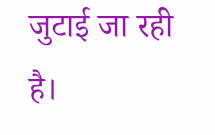जुटाई जा रही है।